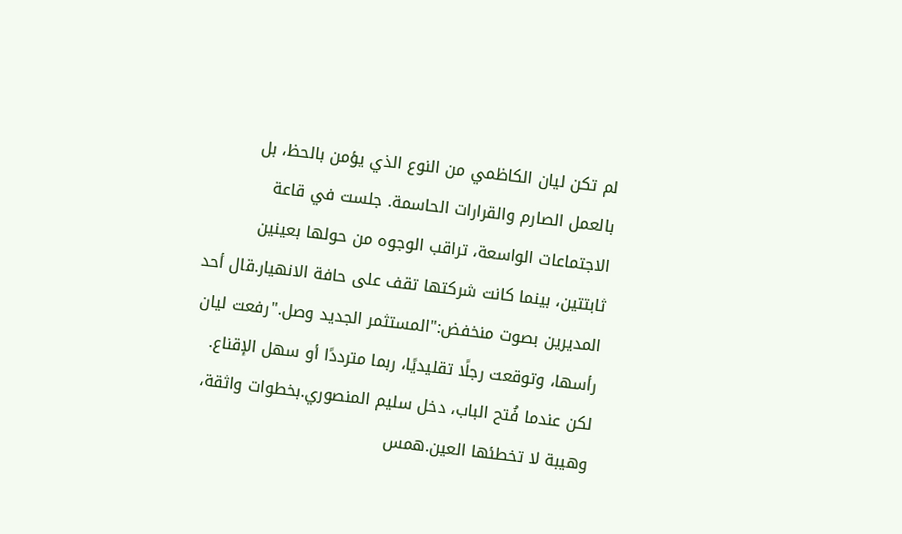لم تكن ليان الكاظمي من النوع الذي يؤمن بالحظ، بل بالعمل الصارم والقرارات الحاسمة. جلست في قاعة الاجتماعات الواسعة، تراقب الوجوه من حولها بعينين ثابتتين، بينما كانت شركتها تقف على حافة الانهيار.قال أحد المديرين بصوت منخفض:"المستثمر الجديد وصل."رفعت ليان رأسها، وتوقعت رجلًا تقليديًا، ربما مترددًا أو سهل الإقناع. لكن عندما فُتح الباب، دخل سليم المنصوري.بخطوات واثقة، وهيبة لا تخطئها العين.همس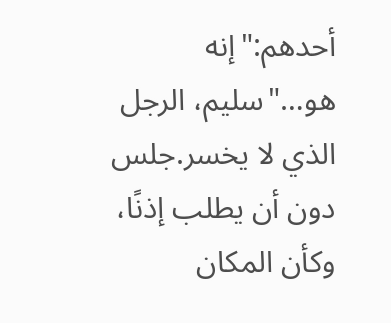أحدهم:"إنه هو…"سليم، الرجل الذي لا يخسر.جلس دون أن يطلب إذنًا، وكأن المكان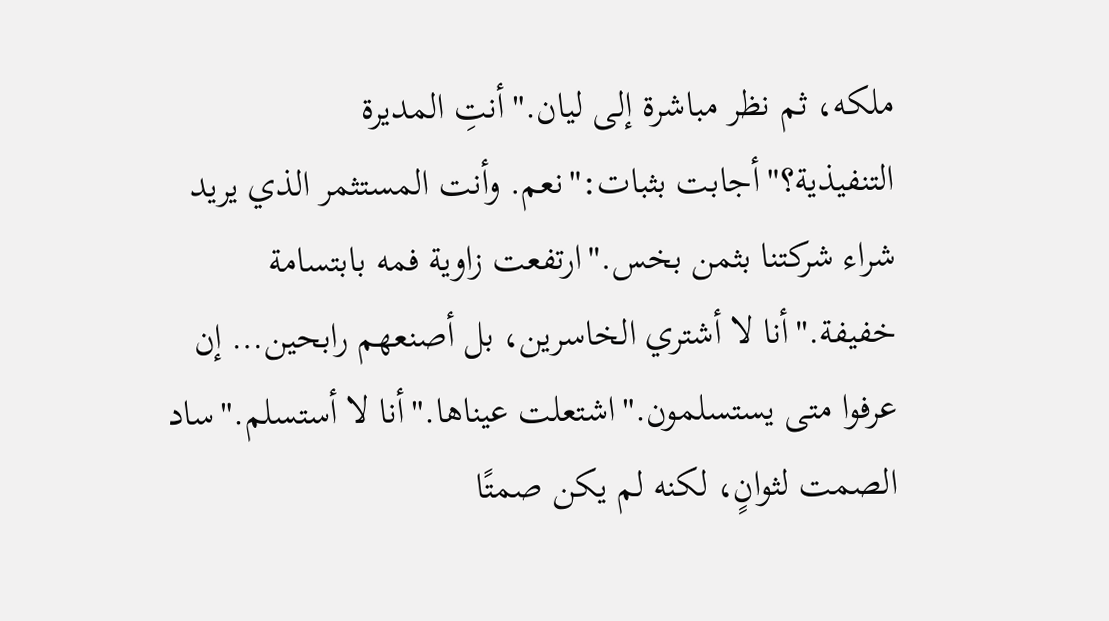ملكه، ثم نظر مباشرة إلى ليان."أنتِ المديرة التنفيذية؟"أجابت بثبات:"نعم. وأنت المستثمر الذي يريد شراء شركتنا بثمن بخس."ارتفعت زاوية فمه بابتسامة خفيفة."أنا لا أشتري الخاسرين، بل أصنعهم رابحين… إن عرفوا متى يستسلمون."اشتعلت عيناها."أنا لا أستسلم."ساد الصمت لثوانٍ، لكنه لم يكن صمتًا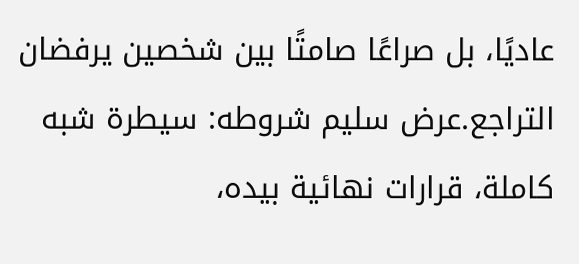عاديًا، بل صراعًا صامتًا بين شخصين يرفضان التراجع.عرض سليم شروطه: سيطرة شبه كاملة، قرارات نهائية بيده،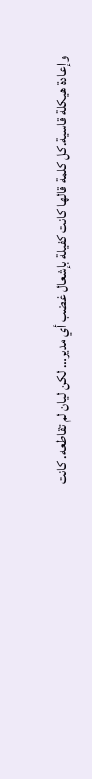وإعادة هيكلة قاسية.كل كلمة قالها كانت كفيلة بإشعال غضب أي مدير… لكن ليان لم تقاطعه. كانت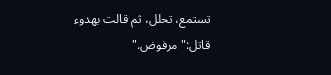تستمع، تحلل، ثم قالت بهدوء قاتل:"مرفوض."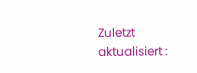Zuletzt aktualisiert :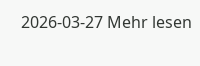2026-03-27 Mehr lesen